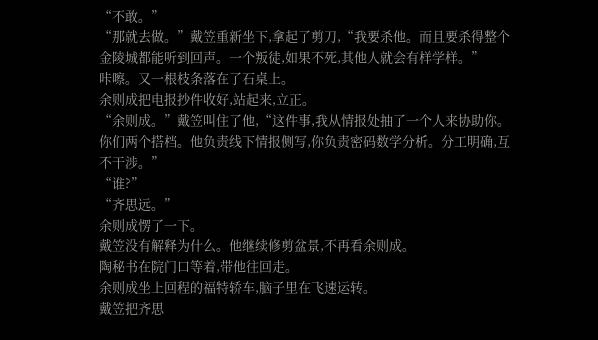“不敢。”
“那就去做。”戴笠重新坐下,拿起了剪刀,“我要杀他。而且要杀得整个金陵城都能听到回声。一个叛徒,如果不死,其他人就会有样学样。”
咔嚓。又一根枝条落在了石桌上。
余则成把电报抄件收好,站起来,立正。
“余则成。”戴笠叫住了他,“这件事,我从情报处抽了一个人来协助你。你们两个搭档。他负责线下情报侧写,你负责密码数学分析。分工明确,互不干涉。”
“谁?”
“齐思远。”
余则成愣了一下。
戴笠没有解释为什么。他继续修剪盆景,不再看余则成。
陶秘书在院门口等着,带他往回走。
余则成坐上回程的福特轿车,脑子里在飞速运转。
戴笠把齐思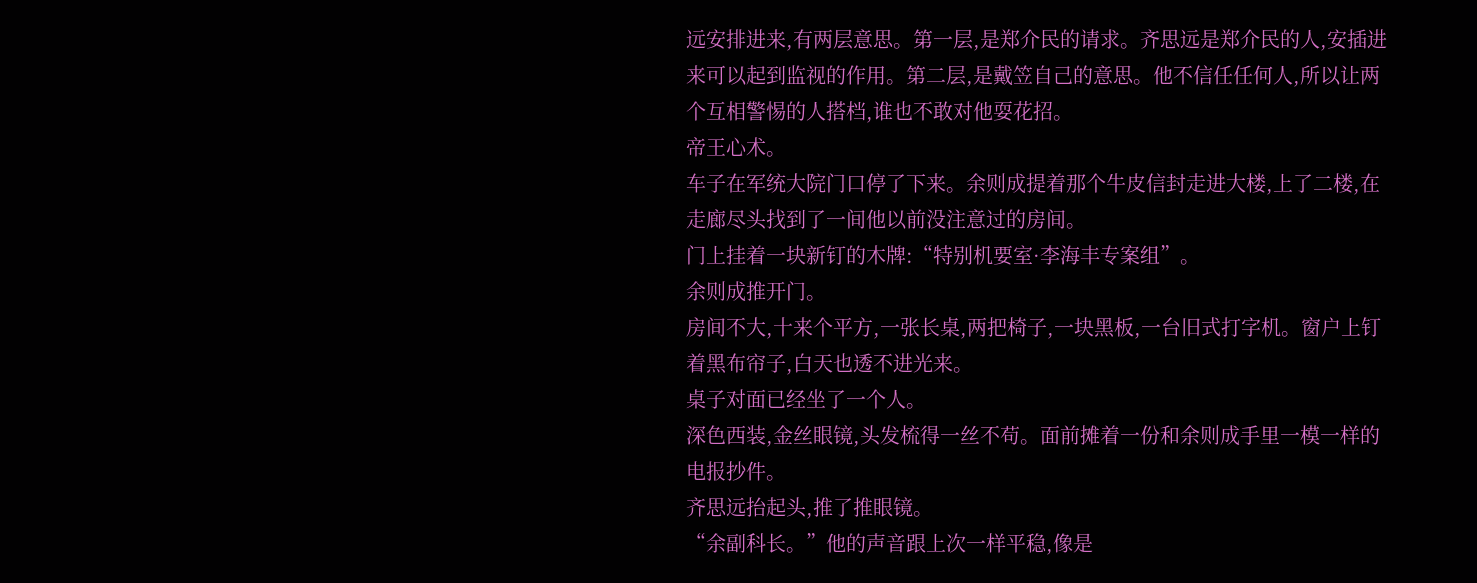远安排进来,有两层意思。第一层,是郑介民的请求。齐思远是郑介民的人,安插进来可以起到监视的作用。第二层,是戴笠自己的意思。他不信任任何人,所以让两个互相警惕的人搭档,谁也不敢对他耍花招。
帝王心术。
车子在军统大院门口停了下来。余则成提着那个牛皮信封走进大楼,上了二楼,在走廊尽头找到了一间他以前没注意过的房间。
门上挂着一块新钉的木牌:“特别机要室·李海丰专案组”。
余则成推开门。
房间不大,十来个平方,一张长桌,两把椅子,一块黑板,一台旧式打字机。窗户上钉着黑布帘子,白天也透不进光来。
桌子对面已经坐了一个人。
深色西装,金丝眼镜,头发梳得一丝不苟。面前摊着一份和余则成手里一模一样的电报抄件。
齐思远抬起头,推了推眼镜。
“余副科长。”他的声音跟上次一样平稳,像是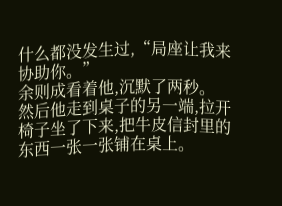什么都没发生过,“局座让我来协助你。”
余则成看着他,沉默了两秒。
然后他走到桌子的另一端,拉开椅子坐了下来,把牛皮信封里的东西一张一张铺在桌上。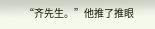“齐先生。”他推了推眼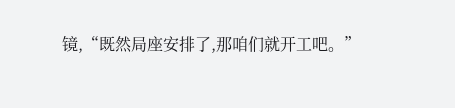镜,“既然局座安排了,那咱们就开工吧。”